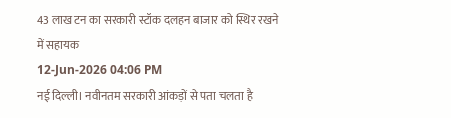43 लाख टन का सरकारी स्टॉक दलहन बाजार को स्थिर रखने में सहायक
12-Jun-2026 04:06 PM
नई दिल्ली। नवीनतम सरकारी आंकड़ों से पता चलता है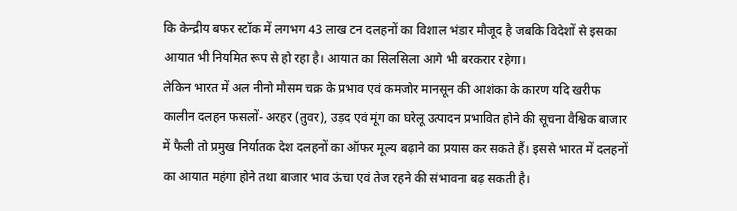कि केन्द्रीय बफर स्टॉक में लगभग 43 लाख टन दलहनों का विशाल भंडार मौजूद है जबकि विदेशों से इसका आयात भी नियमित रूप से हो रहा है। आयात का सिलसिला आगे भी बरकरार रहेगा।
लेकिन भारत में अल नीनो मौसम चक्र के प्रभाव एवं कमजोर मानसून की आशंका के कारण यदि खरीफ कालीन दलहन फसलों- अरहर (तुवर), उड़द एवं मूंग का घरेलू उत्पादन प्रभावित होने की सूचना वैश्विक बाजार में फैली तो प्रमुख निर्यातक देश दलहनों का ऑफर मूल्य बढ़ाने का प्रयास कर सकते हैं। इससे भारत में दलहनों का आयात महंगा होने तथा बाजार भाव ऊंचा एवं तेज रहने की संभावना बढ़ सकती है।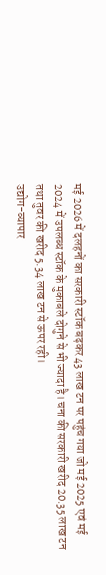मई 2026 में दलहनों का सरकारी स्टॉक बढ़कर 43 लाख टन पर पहुंच गया जो मई 2025 एवं मई 2024 में उपलब्ध स्टॉक के मुकाबले दोगुने से भी ज्यादा है। चना की सरकारी खरीद 20.35 लाख टन तथा तुवर की खरीद 5.34 लाख टन से ऊपर रही।
उद्योग-व्यापार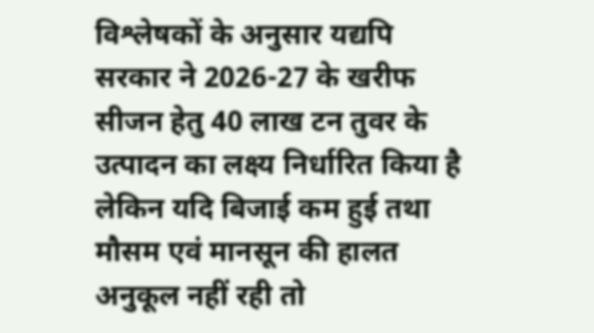विश्लेषकों के अनुसार यद्यपि सरकार ने 2026-27 के खरीफ सीजन हेतु 40 लाख टन तुवर के उत्पादन का लक्ष्य निर्धारित किया है लेकिन यदि बिजाई कम हुई तथा मौसम एवं मानसून की हालत अनुकूल नहीं रही तो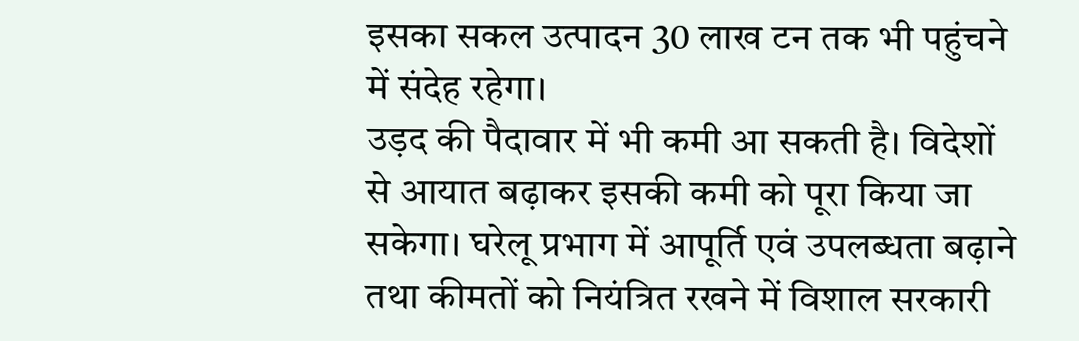इसका सकल उत्पादन 30 लाख टन तक भी पहुंचने में संदेह रहेगा।
उड़द की पैदावार में भी कमी आ सकती है। विदेशों से आयात बढ़ाकर इसकी कमी को पूरा किया जा सकेगा। घरेलू प्रभाग में आपूर्ति एवं उपलब्धता बढ़ाने तथा कीमतों को नियंत्रित रखने में विशाल सरकारी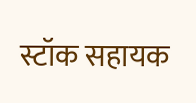स्टॉक सहायक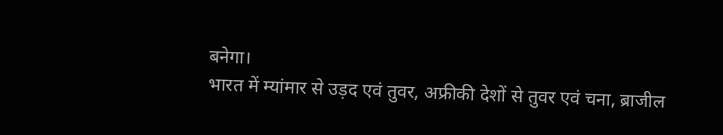बनेगा।
भारत में म्यांमार से उड़द एवं तुवर, अफ्रीकी देशों से तुवर एवं चना, ब्राजील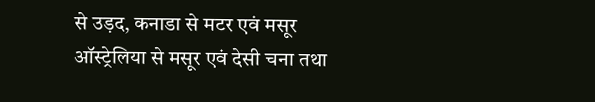से उड़द, कनाडा से मटर एवं मसूर ऑस्ट्रेलिया से मसूर एवं देसी चना तथा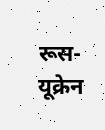रूस-यूक्रेन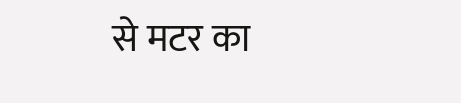से मटर का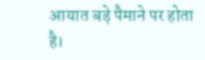आयात बड़े पैमाने पर होता है।